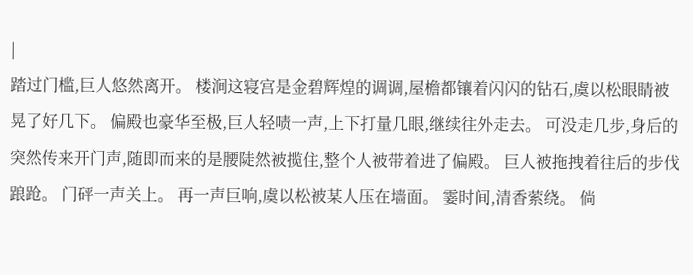|
踏过门槛,巨人悠然离开。 楼涧这寝宫是金碧辉煌的调调,屋檐都镶着闪闪的钻石,虞以松眼睛被晃了好几下。 偏殿也豪华至极,巨人轻啧一声,上下打量几眼,继续往外走去。 可没走几步,身后的突然传来开门声,随即而来的是腰陡然被揽住,整个人被带着进了偏殿。 巨人被拖拽着往后的步伐踉跄。 门砰一声关上。 再一声巨响,虞以松被某人压在墙面。 霎时间,清香萦绕。 倘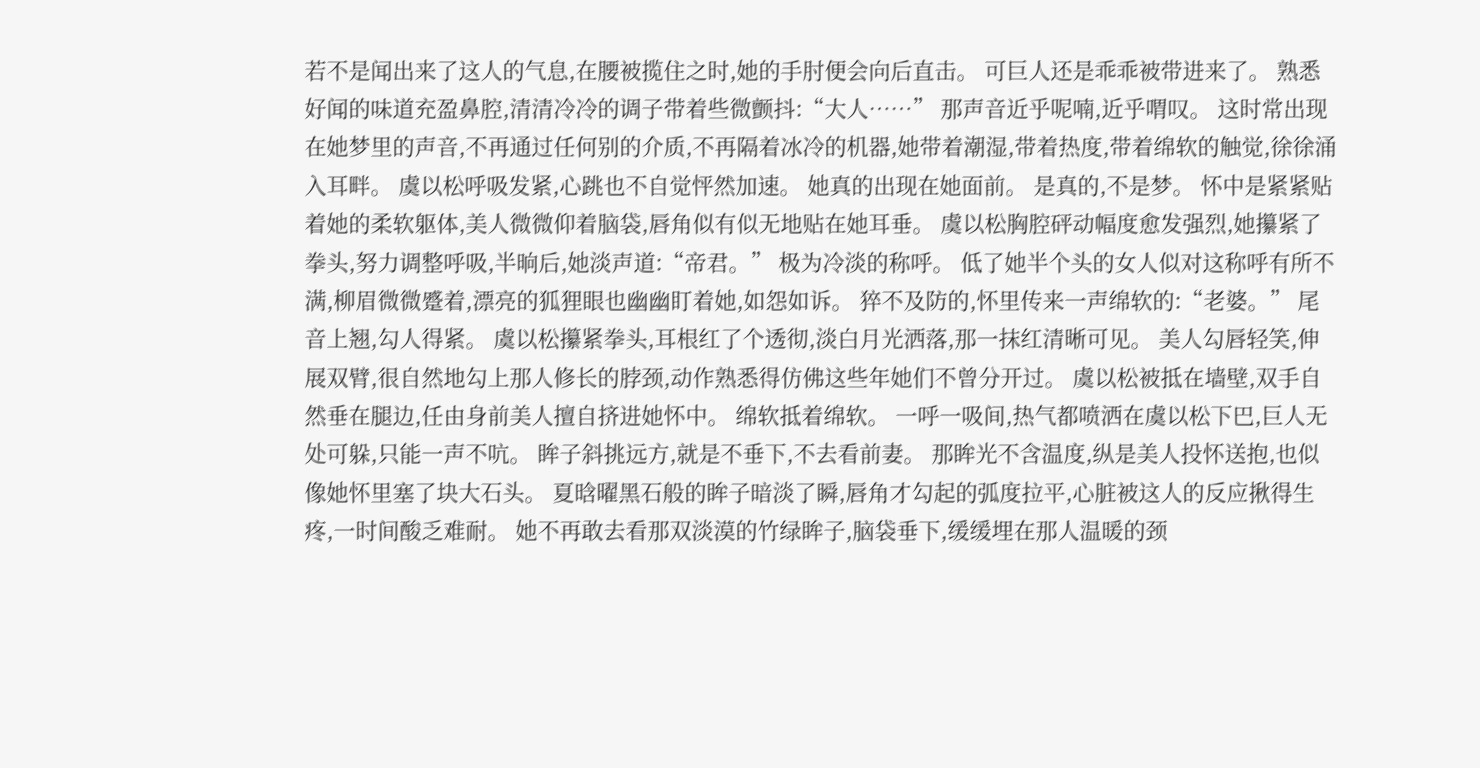若不是闻出来了这人的气息,在腰被揽住之时,她的手肘便会向后直击。 可巨人还是乖乖被带进来了。 熟悉好闻的味道充盈鼻腔,清清冷冷的调子带着些微颤抖:“大人……” 那声音近乎呢喃,近乎喟叹。 这时常出现在她梦里的声音,不再通过任何别的介质,不再隔着冰冷的机器,她带着潮湿,带着热度,带着绵软的触觉,徐徐涌入耳畔。 虞以松呼吸发紧,心跳也不自觉怦然加速。 她真的出现在她面前。 是真的,不是梦。 怀中是紧紧贴着她的柔软躯体,美人微微仰着脑袋,唇角似有似无地贴在她耳垂。 虞以松胸腔砰动幅度愈发强烈,她攥紧了拳头,努力调整呼吸,半晌后,她淡声道:“帝君。” 极为冷淡的称呼。 低了她半个头的女人似对这称呼有所不满,柳眉微微蹙着,漂亮的狐狸眼也幽幽盯着她,如怨如诉。 猝不及防的,怀里传来一声绵软的:“老婆。” 尾音上翘,勾人得紧。 虞以松攥紧拳头,耳根红了个透彻,淡白月光洒落,那一抹红清晰可见。 美人勾唇轻笑,伸展双臂,很自然地勾上那人修长的脖颈,动作熟悉得仿佛这些年她们不曾分开过。 虞以松被抵在墙壁,双手自然垂在腿边,任由身前美人擅自挤进她怀中。 绵软抵着绵软。 一呼一吸间,热气都喷洒在虞以松下巴,巨人无处可躲,只能一声不吭。 眸子斜挑远方,就是不垂下,不去看前妻。 那眸光不含温度,纵是美人投怀送抱,也似像她怀里塞了块大石头。 夏晗曜黑石般的眸子暗淡了瞬,唇角才勾起的弧度拉平,心脏被这人的反应揪得生疼,一时间酸乏难耐。 她不再敢去看那双淡漠的竹绿眸子,脑袋垂下,缓缓埋在那人温暖的颈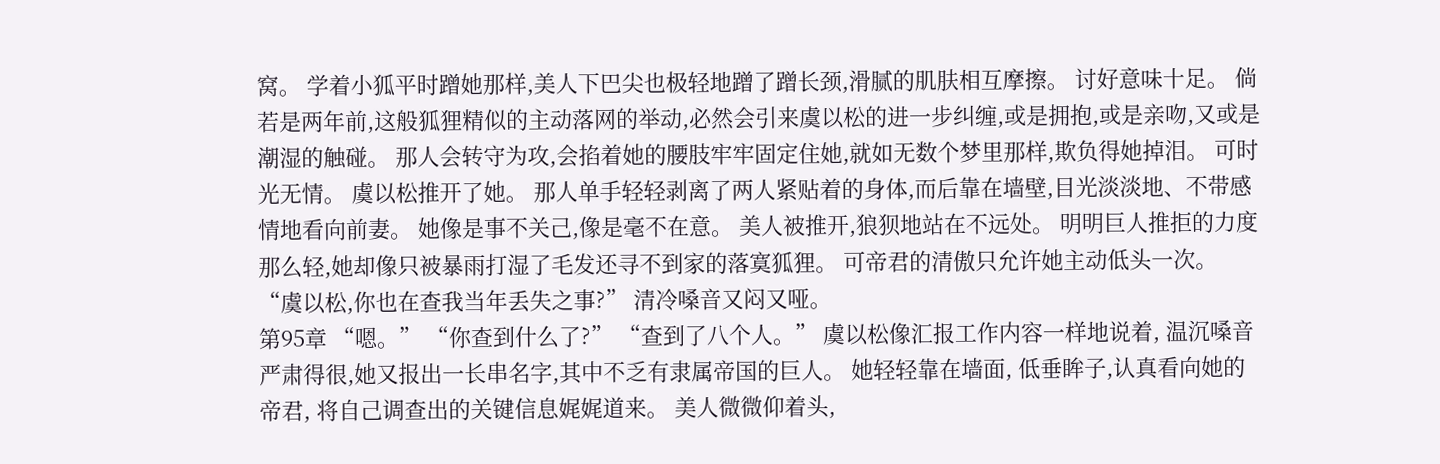窝。 学着小狐平时蹭她那样,美人下巴尖也极轻地蹭了蹭长颈,滑腻的肌肤相互摩擦。 讨好意味十足。 倘若是两年前,这般狐狸精似的主动落网的举动,必然会引来虞以松的进一步纠缠,或是拥抱,或是亲吻,又或是潮湿的触碰。 那人会转守为攻,会掐着她的腰肢牢牢固定住她,就如无数个梦里那样,欺负得她掉泪。 可时光无情。 虞以松推开了她。 那人单手轻轻剥离了两人紧贴着的身体,而后靠在墙壁,目光淡淡地、不带感情地看向前妻。 她像是事不关己,像是毫不在意。 美人被推开,狼狈地站在不远处。 明明巨人推拒的力度那么轻,她却像只被暴雨打湿了毛发还寻不到家的落寞狐狸。 可帝君的清傲只允许她主动低头一次。 “虞以松,你也在查我当年丢失之事?” 清冷嗓音又闷又哑。
第95章 “嗯。” “你查到什么了?” “查到了八个人。” 虞以松像汇报工作内容一样地说着, 温沉嗓音严肃得很,她又报出一长串名字,其中不乏有隶属帝国的巨人。 她轻轻靠在墙面, 低垂眸子,认真看向她的帝君, 将自己调查出的关键信息娓娓道来。 美人微微仰着头,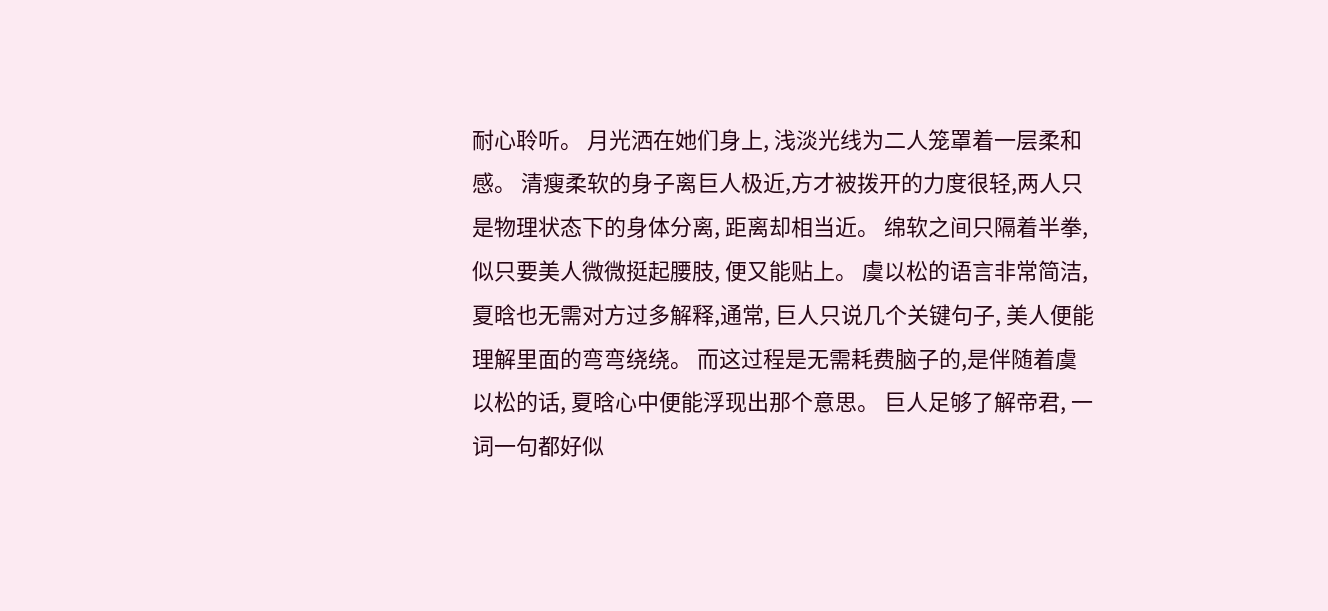耐心聆听。 月光洒在她们身上, 浅淡光线为二人笼罩着一层柔和感。 清瘦柔软的身子离巨人极近,方才被拨开的力度很轻,两人只是物理状态下的身体分离, 距离却相当近。 绵软之间只隔着半拳, 似只要美人微微挺起腰肢, 便又能贴上。 虞以松的语言非常简洁,夏晗也无需对方过多解释,通常, 巨人只说几个关键句子, 美人便能理解里面的弯弯绕绕。 而这过程是无需耗费脑子的,是伴随着虞以松的话, 夏晗心中便能浮现出那个意思。 巨人足够了解帝君, 一词一句都好似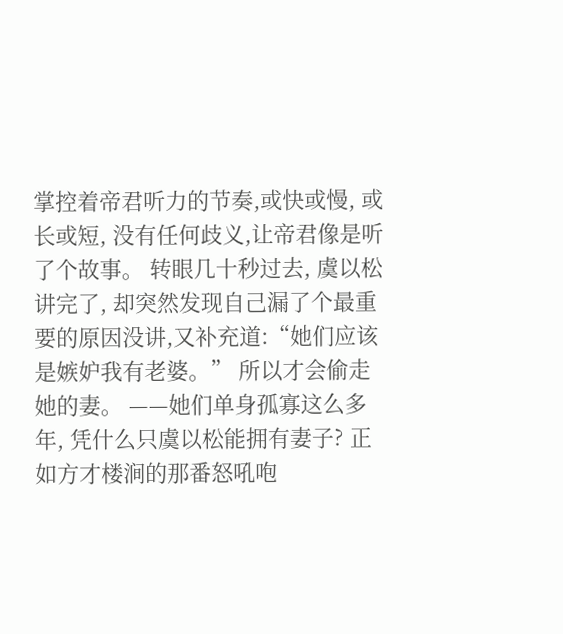掌控着帝君听力的节奏,或快或慢, 或长或短, 没有任何歧义,让帝君像是听了个故事。 转眼几十秒过去, 虞以松讲完了, 却突然发现自己漏了个最重要的原因没讲,又补充道:“她们应该是嫉妒我有老婆。” 所以才会偷走她的妻。 ——她们单身孤寡这么多年, 凭什么只虞以松能拥有妻子? 正如方才楼涧的那番怒吼咆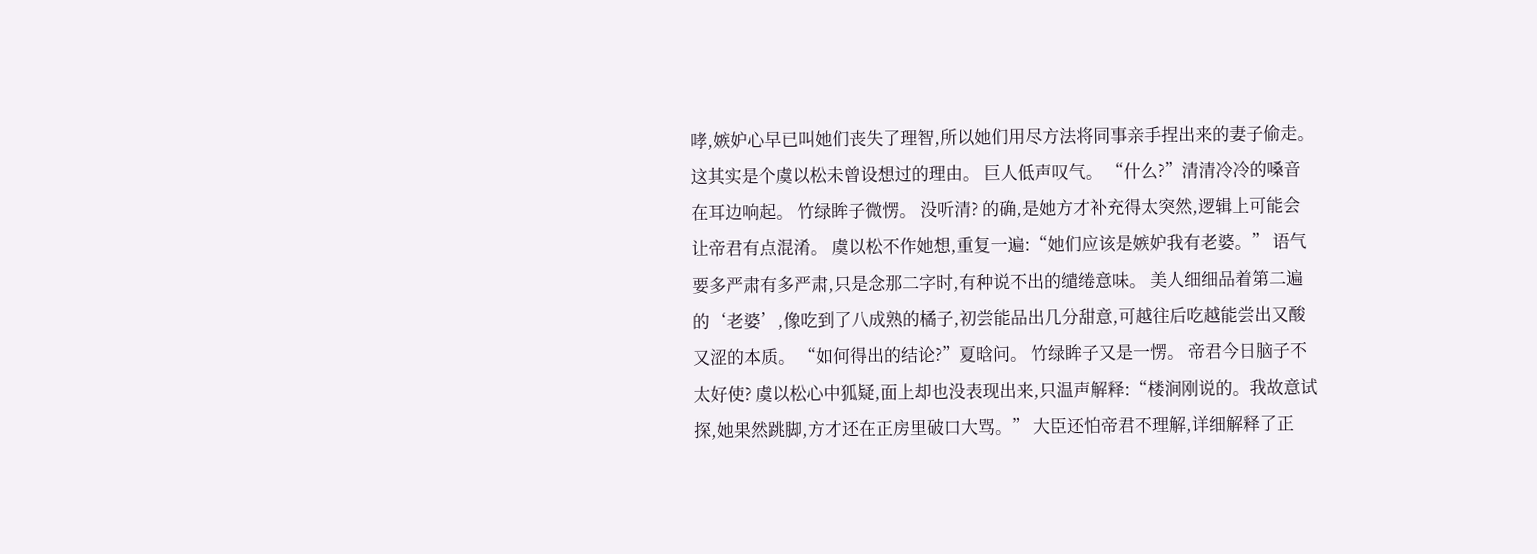哮,嫉妒心早已叫她们丧失了理智,所以她们用尽方法将同事亲手捏出来的妻子偷走。 这其实是个虞以松未曾设想过的理由。 巨人低声叹气。 “什么?”清清冷冷的嗓音在耳边响起。 竹绿眸子微愣。 没听清? 的确,是她方才补充得太突然,逻辑上可能会让帝君有点混淆。 虞以松不作她想,重复一遍:“她们应该是嫉妒我有老婆。” 语气要多严肃有多严肃,只是念那二字时,有种说不出的缱绻意味。 美人细细品着第二遍的‘老婆’,像吃到了八成熟的橘子,初尝能品出几分甜意,可越往后吃越能尝出又酸又涩的本质。 “如何得出的结论?”夏晗问。 竹绿眸子又是一愣。 帝君今日脑子不太好使? 虞以松心中狐疑,面上却也没表现出来,只温声解释:“楼涧刚说的。我故意试探,她果然跳脚,方才还在正房里破口大骂。” 大臣还怕帝君不理解,详细解释了正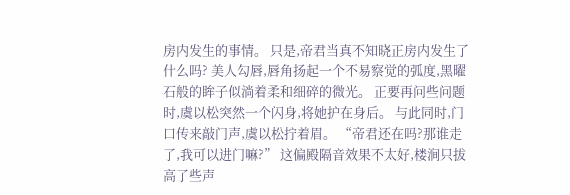房内发生的事情。 只是,帝君当真不知晓正房内发生了什么吗? 美人勾唇,唇角扬起一个不易察觉的弧度,黑曜石般的眸子似淌着柔和细碎的微光。 正要再问些问题时,虞以松突然一个闪身,将她护在身后。 与此同时,门口传来敲门声,虞以松拧着眉。 “帝君还在吗?那谁走了,我可以进门嘛?” 这偏殿隔音效果不太好,楼涧只拔高了些声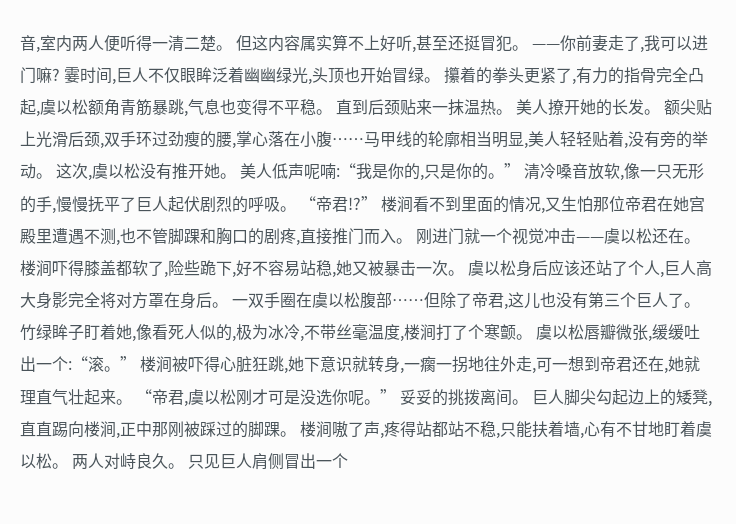音,室内两人便听得一清二楚。 但这内容属实算不上好听,甚至还挺冒犯。 ——你前妻走了,我可以进门嘛? 霎时间,巨人不仅眼眸泛着幽幽绿光,头顶也开始冒绿。 攥着的拳头更紧了,有力的指骨完全凸起,虞以松额角青筋暴跳,气息也变得不平稳。 直到后颈贴来一抹温热。 美人撩开她的长发。 额尖贴上光滑后颈,双手环过劲瘦的腰,掌心落在小腹……马甲线的轮廓相当明显,美人轻轻贴着,没有旁的举动。 这次,虞以松没有推开她。 美人低声呢喃:“我是你的,只是你的。” 清冷嗓音放软,像一只无形的手,慢慢抚平了巨人起伏剧烈的呼吸。 “帝君!?” 楼涧看不到里面的情况,又生怕那位帝君在她宫殿里遭遇不测,也不管脚踝和胸口的剧疼,直接推门而入。 刚进门就一个视觉冲击——虞以松还在。 楼涧吓得膝盖都软了,险些跪下,好不容易站稳,她又被暴击一次。 虞以松身后应该还站了个人,巨人高大身影完全将对方罩在身后。 一双手圈在虞以松腹部……但除了帝君,这儿也没有第三个巨人了。 竹绿眸子盯着她,像看死人似的,极为冰冷,不带丝毫温度,楼涧打了个寒颤。 虞以松唇瓣微张,缓缓吐出一个:“滚。” 楼涧被吓得心脏狂跳,她下意识就转身,一瘸一拐地往外走,可一想到帝君还在,她就理直气壮起来。 “帝君,虞以松刚才可是没选你呢。” 妥妥的挑拨离间。 巨人脚尖勾起边上的矮凳,直直踢向楼涧,正中那刚被踩过的脚踝。 楼涧嗷了声,疼得站都站不稳,只能扶着墙,心有不甘地盯着虞以松。 两人对峙良久。 只见巨人肩侧冒出一个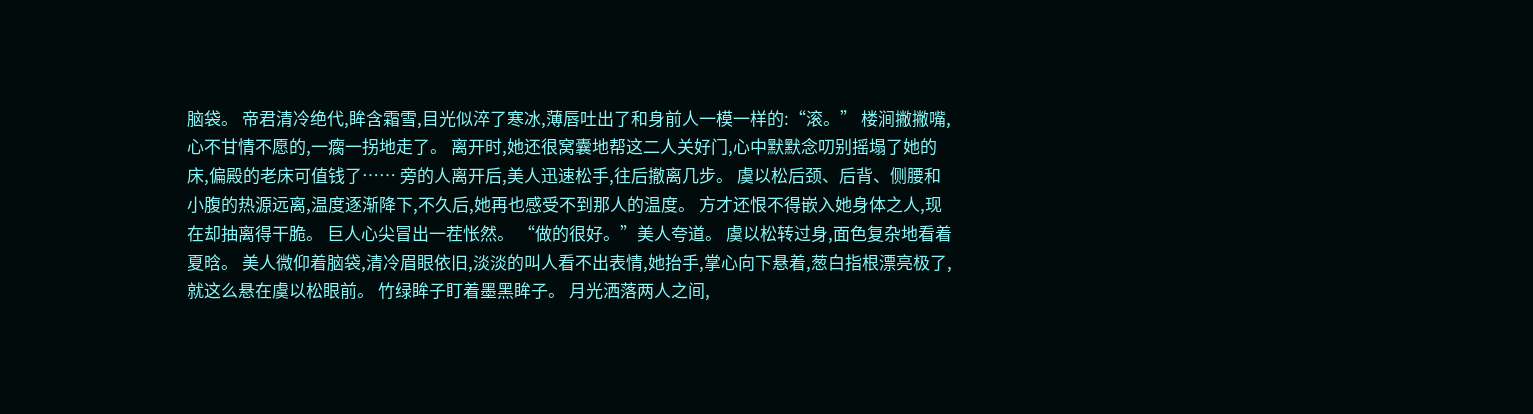脑袋。 帝君清冷绝代,眸含霜雪,目光似淬了寒冰,薄唇吐出了和身前人一模一样的:“滚。” 楼涧撇撇嘴,心不甘情不愿的,一瘸一拐地走了。 离开时,她还很窝囊地帮这二人关好门,心中默默念叨别摇塌了她的床,偏殿的老床可值钱了…… 旁的人离开后,美人迅速松手,往后撤离几步。 虞以松后颈、后背、侧腰和小腹的热源远离,温度逐渐降下,不久后,她再也感受不到那人的温度。 方才还恨不得嵌入她身体之人,现在却抽离得干脆。 巨人心尖冒出一茬怅然。 “做的很好。”美人夸道。 虞以松转过身,面色复杂地看着夏晗。 美人微仰着脑袋,清冷眉眼依旧,淡淡的叫人看不出表情,她抬手,掌心向下悬着,葱白指根漂亮极了,就这么悬在虞以松眼前。 竹绿眸子盯着墨黑眸子。 月光洒落两人之间,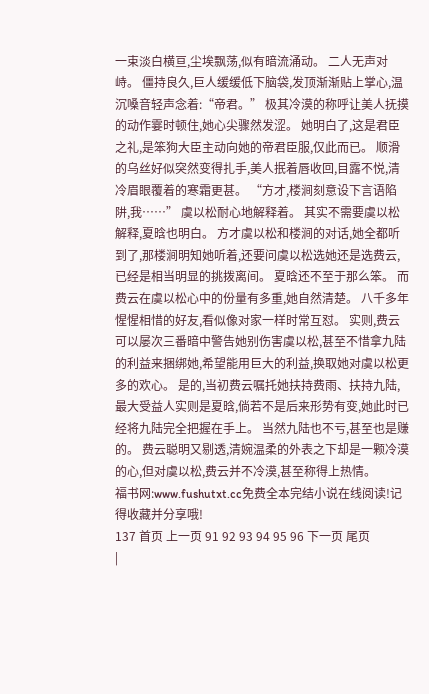一束淡白横亘,尘埃飘荡,似有暗流涌动。 二人无声对峙。 僵持良久,巨人缓缓低下脑袋,发顶渐渐贴上掌心,温沉嗓音轻声念着:“帝君。” 极其冷漠的称呼让美人抚摸的动作霎时顿住,她心尖骤然发涩。 她明白了,这是君臣之礼,是笨狗大臣主动向她的帝君臣服,仅此而已。 顺滑的乌丝好似突然变得扎手,美人抿着唇收回,目露不悦,清冷眉眼覆着的寒霜更甚。 “方才,楼涧刻意设下言语陷阱,我……” 虞以松耐心地解释着。 其实不需要虞以松解释,夏晗也明白。 方才虞以松和楼涧的对话,她全都听到了,那楼涧明知她听着,还要问虞以松选她还是选费云,已经是相当明显的挑拨离间。 夏晗还不至于那么笨。 而费云在虞以松心中的份量有多重,她自然清楚。 八千多年惺惺相惜的好友,看似像对家一样时常互怼。 实则,费云可以屡次三番暗中警告她别伤害虞以松,甚至不惜拿九陆的利益来捆绑她,希望能用巨大的利益,换取她对虞以松更多的欢心。 是的,当初费云嘱托她扶持费雨、扶持九陆,最大受益人实则是夏晗,倘若不是后来形势有变,她此时已经将九陆完全把握在手上。 当然九陆也不亏,甚至也是赚的。 费云聪明又剔透,清婉温柔的外表之下却是一颗冷漠的心,但对虞以松,费云并不冷漠,甚至称得上热情。
福书网:www.fushutxt.cc免费全本完结小说在线阅读!记得收藏并分享哦!
137 首页 上一页 91 92 93 94 95 96 下一页 尾页
|